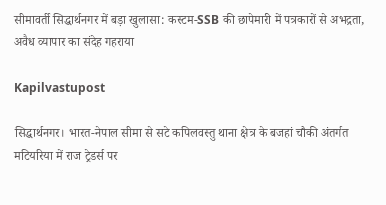सीमावर्ती सिद्धार्थनगर में बड़ा खुलासा: कस्टम-SSB की छापेमारी में पत्रकारों से अभद्रता, अवैध व्यापार का संदेह गहराया

Kapilvastupost

सिद्धार्थनगर। भारत-नेपाल सीमा से सटे कपिलवस्तु थाना क्षेत्र के बजहां चौकी अंतर्गत मटियरिया में राज ट्रेडर्स पर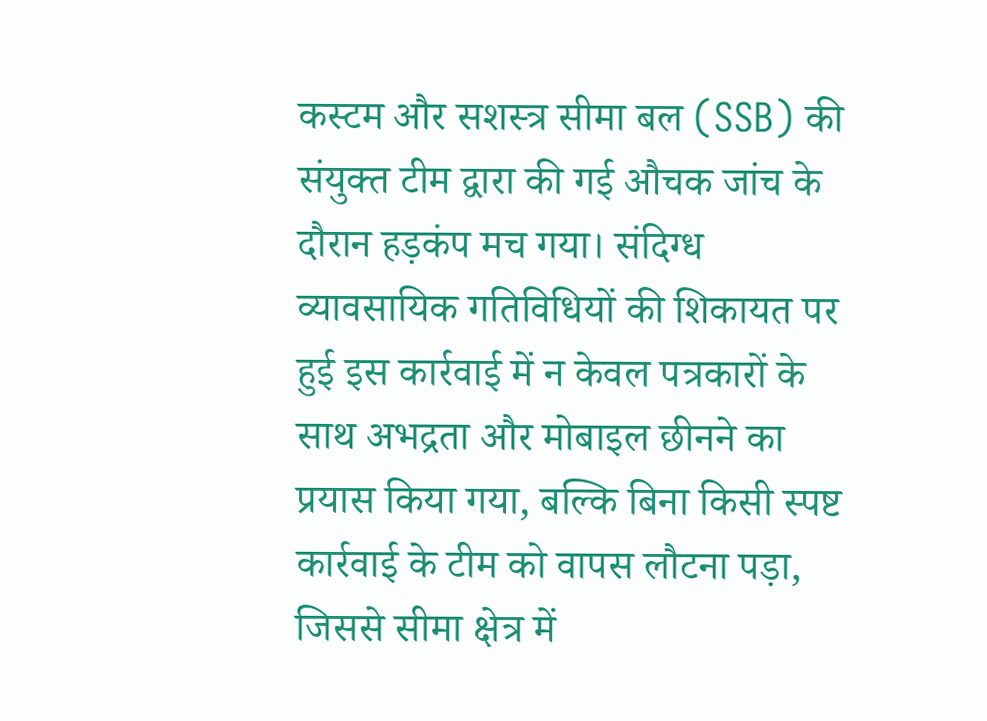कस्टम और सशस्त्र सीमा बल (SSB) की संयुक्त टीम द्वारा की गई औचक जांच के दौरान हड़कंप मच गया। संदिग्ध व्यावसायिक गतिविधियों की शिकायत पर हुई इस कार्रवाई में न केवल पत्रकारों के साथ अभद्रता और मोबाइल छीनने का प्रयास किया गया, बल्कि बिना किसी स्पष्ट कार्रवाई के टीम को वापस लौटना पड़ा, जिससे सीमा क्षेत्र में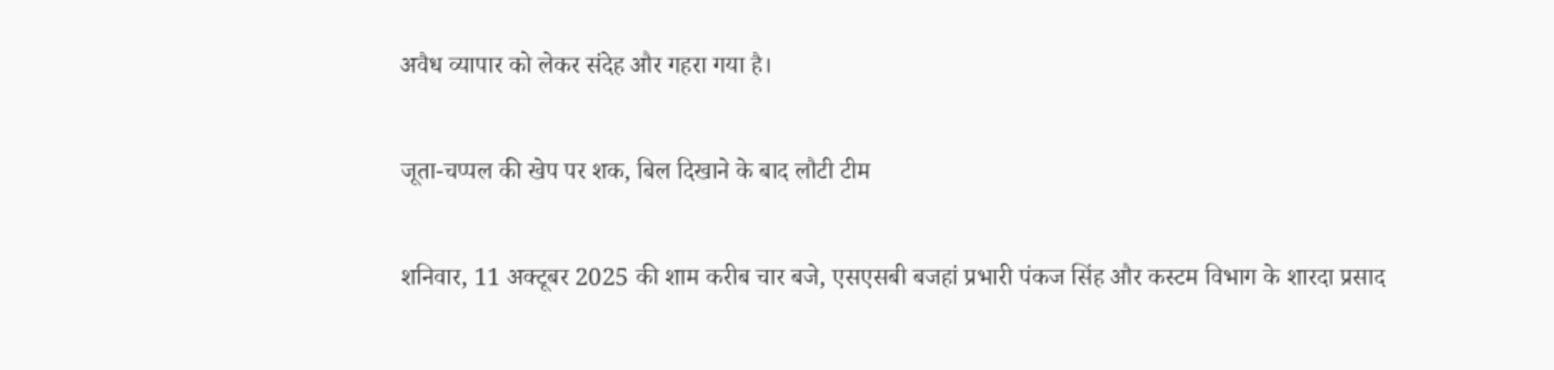अवैध व्यापार को लेकर संदेह और गहरा गया है।

जूता-चप्पल की खेप पर शक, बिल दिखाने के बाद लौटी टीम

शनिवार, 11 अक्टूबर 2025 की शाम करीब चार बजे, एसएसबी बजहां प्रभारी पंकज सिंह और कस्टम विभाग के शारदा प्रसाद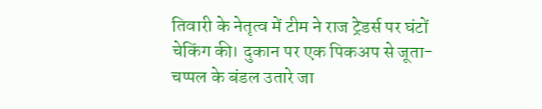तिवारी के नेतृत्व में टीम ने राज ट्रेडर्स पर घंटों चेकिंग की। दुकान पर एक पिकअप से जूता-चप्पल के बंडल उतारे जा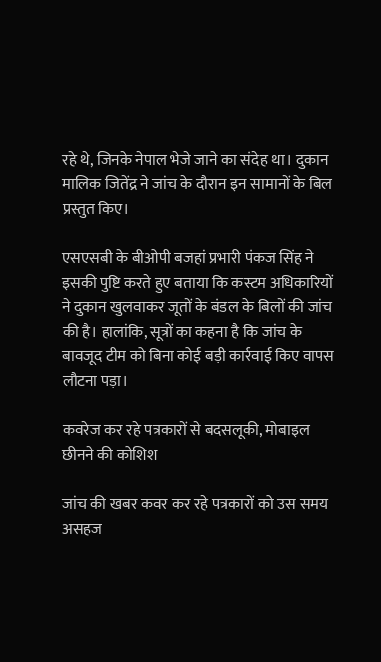रहे थे, जिनके नेपाल भेजे जाने का संदेह था। दुकान मालिक जितेंद्र ने जांच के दौरान इन सामानों के बिल प्रस्तुत किए।

एसएसबी के बीओपी बजहां प्रभारी पंकज सिंह ने इसकी पुष्टि करते हुए बताया कि कस्टम अधिकारियों ने दुकान खुलवाकर जूतों के बंडल के बिलों की जांच की है। हालांकि, सूत्रों का कहना है कि जांच के बावजूद टीम को बिना कोई बड़ी कार्रवाई किए वापस लौटना पड़ा।

कवरेज कर रहे पत्रकारों से बदसलूकी, मोबाइल छीनने की कोशिश

जांच की खबर कवर कर रहे पत्रकारों को उस समय असहज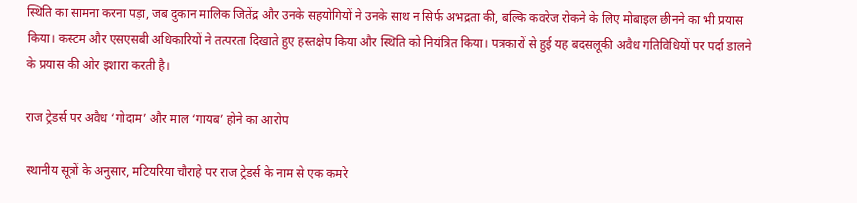स्थिति का सामना करना पड़ा, जब दुकान मालिक जितेंद्र और उनके सहयोगियों ने उनके साथ न सिर्फ अभद्रता की, बल्कि कवरेज रोकने के लिए मोबाइल छीनने का भी प्रयास किया। कस्टम और एसएसबी अधिकारियों ने तत्परता दिखाते हुए हस्तक्षेप किया और स्थिति को नियंत्रित किया। पत्रकारों से हुई यह बदसलूकी अवैध गतिविधियों पर पर्दा डालने के प्रयास की ओर इशारा करती है।

राज ट्रेडर्स पर अवैध ‘गोदाम’ और माल ‘गायब’ होने का आरोप

स्थानीय सूत्रों के अनुसार, मटियरिया चौराहे पर राज ट्रेडर्स के नाम से एक कमरे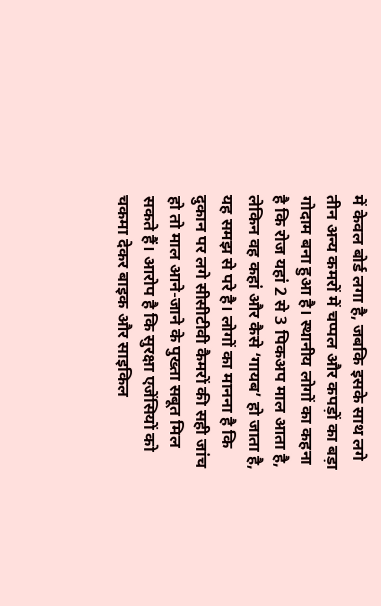में केवल बोर्ड लगा है, जबकि इसके साथ लगे तीन अन्य कमरों में चप्पल और कपड़ों का बड़ा गोदाम बना हुआ है। स्थानीय लोगों का कहना है कि रोज यहां 2 से 3 पिकअप माल आता है, लेकिन वह कहां और कैसे ‘गायब’ हो जाता है, यह समझ से परे है। लोगों का मानना है कि दुकान पर लगे सीसीटीवी कैमरों की सही जांच हो तो माल आने-जाने के पुख्ता सबूत मिल सकते हैं। आरोप है कि सुरक्षा एजेंसियों को चकमा देकर बाइक और साइकिल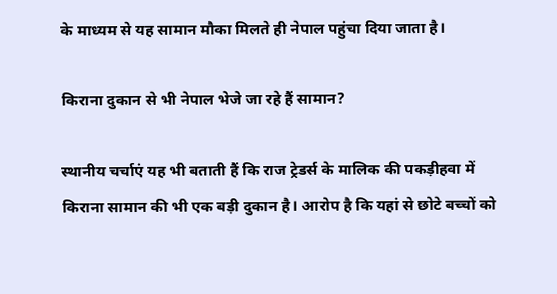के माध्यम से यह सामान मौका मिलते ही नेपाल पहुंचा दिया जाता है।

किराना दुकान से भी नेपाल भेजे जा रहे हैं सामान?

स्थानीय चर्चाएं यह भी बताती हैं कि राज ट्रेडर्स के मालिक की पकड़ीहवा में किराना सामान की भी एक बड़ी दुकान है। आरोप है कि यहां से छोटे बच्चों को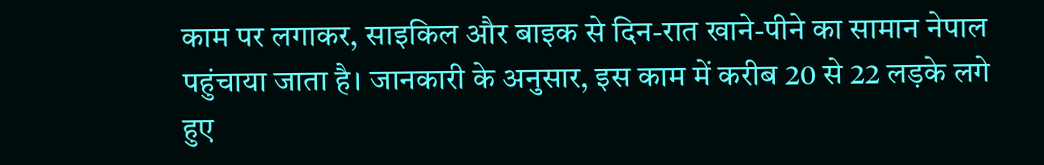काम पर लगाकर, साइकिल और बाइक से दिन-रात खाने-पीने का सामान नेपाल पहुंचाया जाता है। जानकारी के अनुसार, इस काम में करीब 20 से 22 लड़के लगे हुए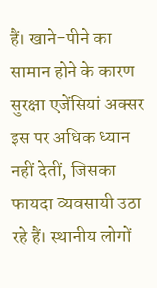हैं। खाने-पीने का सामान होने के कारण सुरक्षा एजेंसियां अक्सर इस पर अधिक ध्यान नहीं देतीं, जिसका फायदा व्यवसायी उठा रहे हैं। स्थानीय लोगों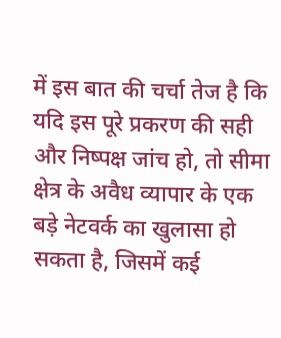में इस बात की चर्चा तेज है कि यदि इस पूरे प्रकरण की सही और निष्पक्ष जांच हो, तो सीमा क्षेत्र के अवैध व्यापार के एक बड़े नेटवर्क का खुलासा हो सकता है, जिसमें कई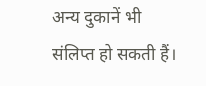अन्य दुकानें भी संलिप्त हो सकती हैं।